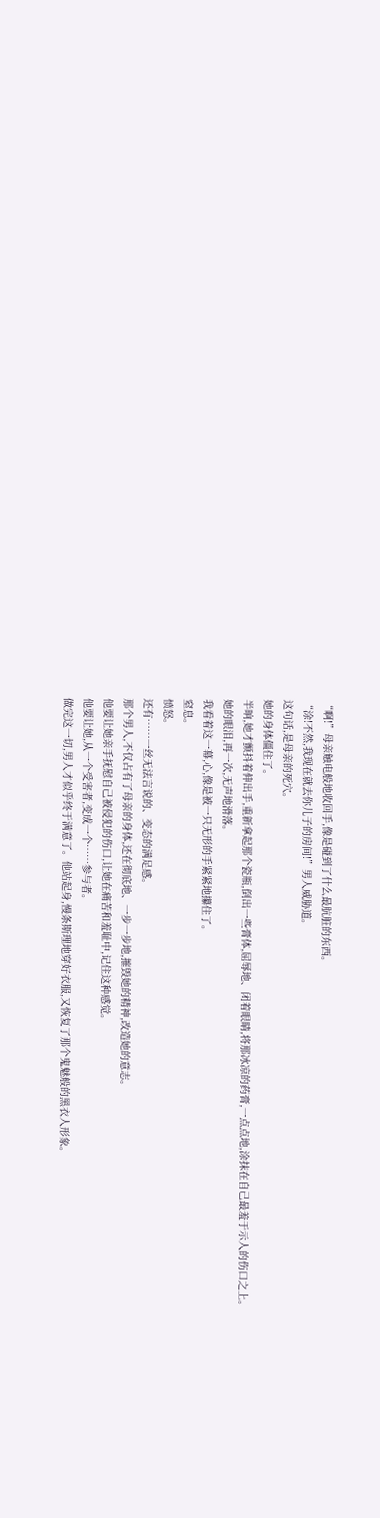“啊!”母亲触电般地收回手,像是碰到了什么最肮脏的东西。
“涂!不然,我现在就去你儿子的房间!”男人威胁道。
这句话,是母亲的死穴。
她的身体僵住了。
半晌,她才颤抖着伸出手,重新拿起那个瓷瓶,倒出一些膏体,屈辱地、闭着眼睛,将那冰凉的药膏,一点点地,涂抹在自己最羞于示人的伤口之上。
她的眼泪,再一次,无声地滑落。
我看着这一幕,心,像是被一只无形的手紧紧地攥住了。
窒息。
愤怒。
还有……一丝无法言说的、变态的满足感。
那个男人,不仅占有了母亲的身体,还在彻底地、一步一步地,摧毁她的精神,改造她的意志。
他要让她亲手抚慰自己被侵犯的伤口,让她在痛苦和羞耻中,记住这种感觉。
他要让她,从一个受害者,变成一个……参与者。
做完这一切,男人才似乎终于满意了。他站起身,慢条斯理地穿好衣服,又恢复了那个鬼魅般的黑衣人形象。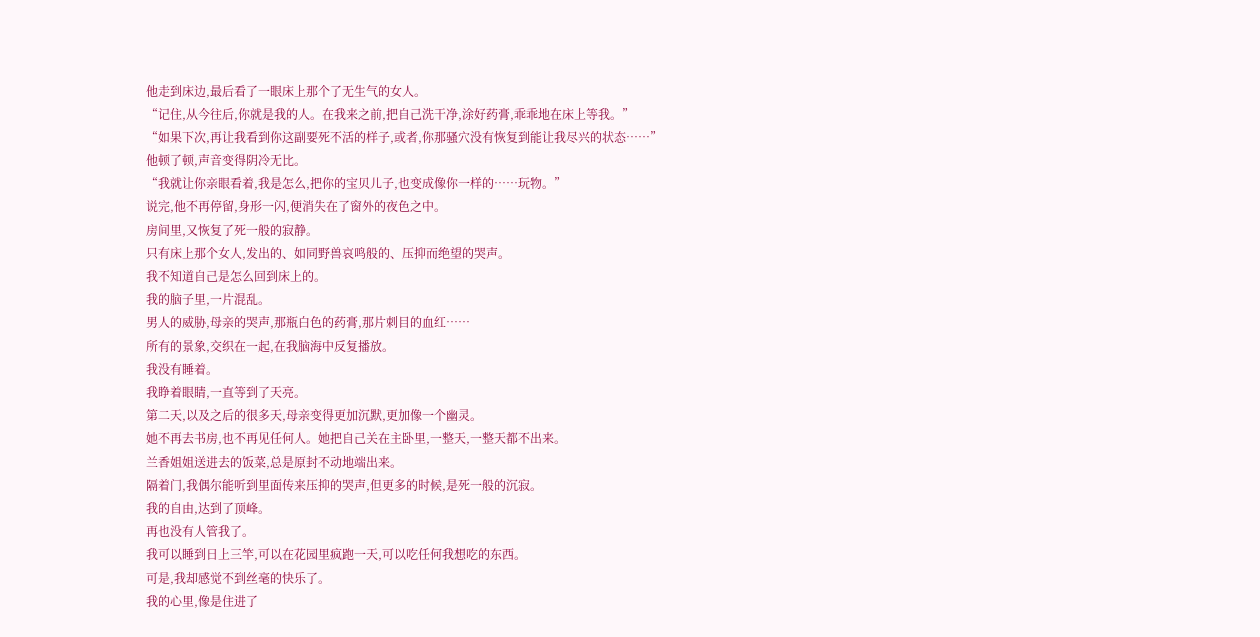他走到床边,最后看了一眼床上那个了无生气的女人。
“记住,从今往后,你就是我的人。在我来之前,把自己洗干净,涂好药膏,乖乖地在床上等我。”
“如果下次,再让我看到你这副要死不活的样子,或者,你那骚穴没有恢复到能让我尽兴的状态……”
他顿了顿,声音变得阴冷无比。
“我就让你亲眼看着,我是怎么,把你的宝贝儿子,也变成像你一样的……玩物。”
说完,他不再停留,身形一闪,便消失在了窗外的夜色之中。
房间里,又恢复了死一般的寂静。
只有床上那个女人,发出的、如同野兽哀鸣般的、压抑而绝望的哭声。
我不知道自己是怎么回到床上的。
我的脑子里,一片混乱。
男人的威胁,母亲的哭声,那瓶白色的药膏,那片刺目的血红……
所有的景象,交织在一起,在我脑海中反复播放。
我没有睡着。
我睁着眼睛,一直等到了天亮。
第二天,以及之后的很多天,母亲变得更加沉默,更加像一个幽灵。
她不再去书房,也不再见任何人。她把自己关在主卧里,一整天,一整天都不出来。
兰香姐姐送进去的饭菜,总是原封不动地端出来。
隔着门,我偶尔能听到里面传来压抑的哭声,但更多的时候,是死一般的沉寂。
我的自由,达到了顶峰。
再也没有人管我了。
我可以睡到日上三竿,可以在花园里疯跑一天,可以吃任何我想吃的东西。
可是,我却感觉不到丝毫的快乐了。
我的心里,像是住进了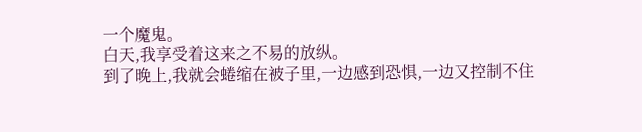一个魔鬼。
白天,我享受着这来之不易的放纵。
到了晚上,我就会蜷缩在被子里,一边感到恐惧,一边又控制不住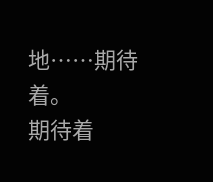地……期待着。
期待着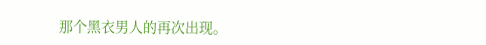那个黑衣男人的再次出现。